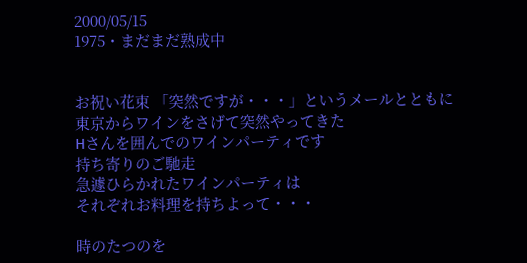2000/05/15
1975・まだまだ熟成中


お祝い花束 「突然ですが・・・」というメールとともに
東京からワインをさげて突然やってきた
Hさんを囲んでのワインパーティです
持ち寄りのご馳走
急遽ひらかれたワインパーティは
それぞれお料理を持ちよって・・・

時のたつのを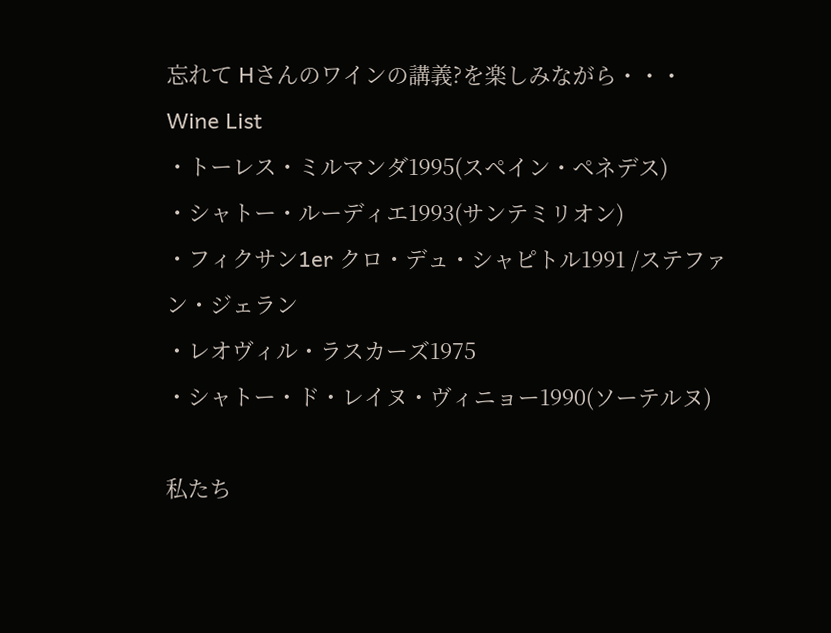忘れて Hさんのワインの講義?を楽しみながら・・・
Wine List
・トーレス・ミルマンダ1995(スペイン・ペネデス)
・シャトー・ルーディエ1993(サンテミリオン)
・フィクサン1er クロ・デュ・シャピトル1991 /ステファン・ジェラン
・レオヴィル・ラスカーズ1975
・シャトー・ド・レイヌ・ヴィニョー1990(ソーテルヌ)

私たち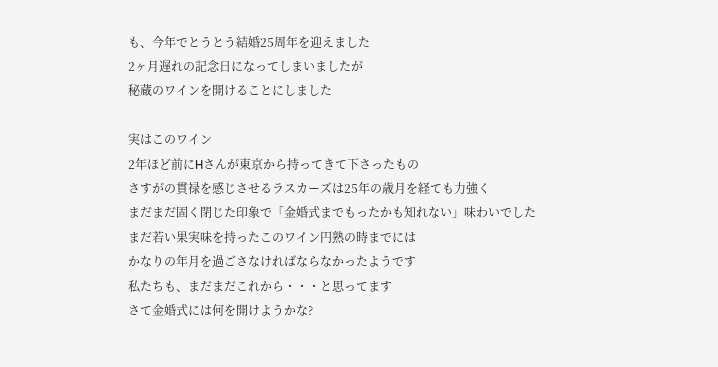も、今年でとうとう結婚25周年を迎えました
2ヶ月遅れの記念日になってしまいましたが
秘蔵のワインを開けることにしました

実はこのワイン
2年ほど前にHさんが東京から持ってきて下さったもの
さすがの貫禄を感じさせるラスカーズは25年の歳月を経ても力強く
まだまだ固く閉じた印象で「金婚式までもったかも知れない」味わいでした
まだ若い果実味を持ったこのワイン円熟の時までには
かなりの年月を過ごさなければならなかったようです
私たちも、まだまだこれから・・・と思ってます
さて金婚式には何を開けようかな?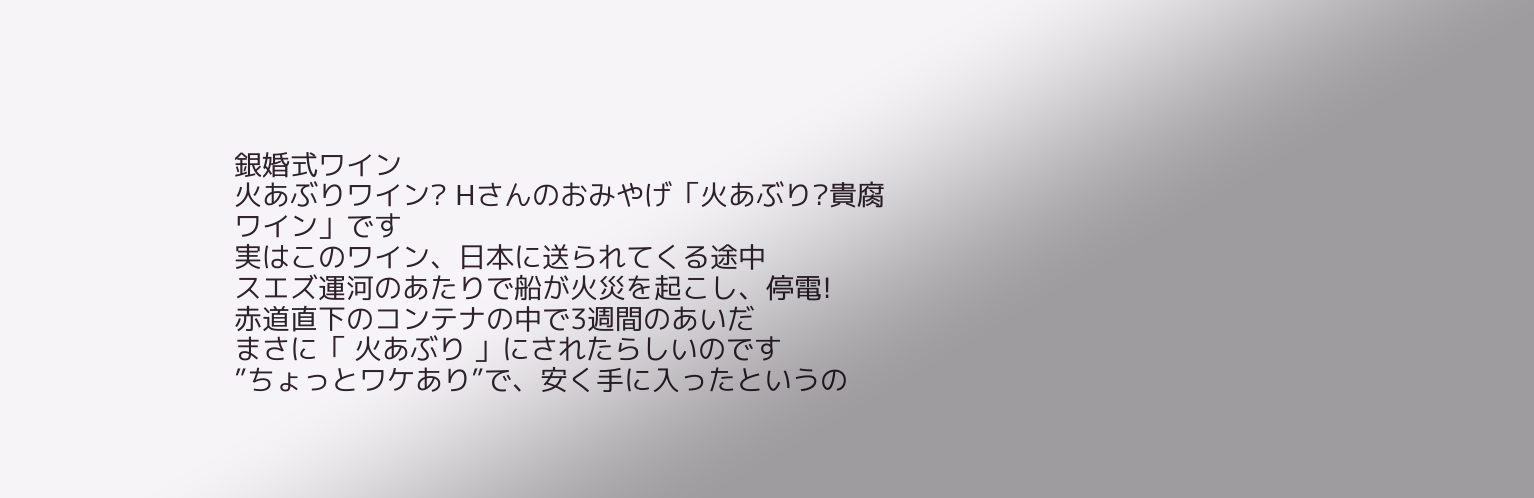銀婚式ワイン
火あぶりワイン? Hさんのおみやげ「火あぶり?貴腐ワイン」です
実はこのワイン、日本に送られてくる途中
スエズ運河のあたりで船が火災を起こし、停電!
赤道直下のコンテナの中で3週間のあいだ
まさに「 火あぶり 」にされたらしいのです
”ちょっとワケあり”で、安く手に入ったというの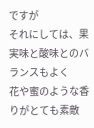ですが
それにしては、果実味と酸味とのバランスもよく
花や蜜のような香りがとても素敵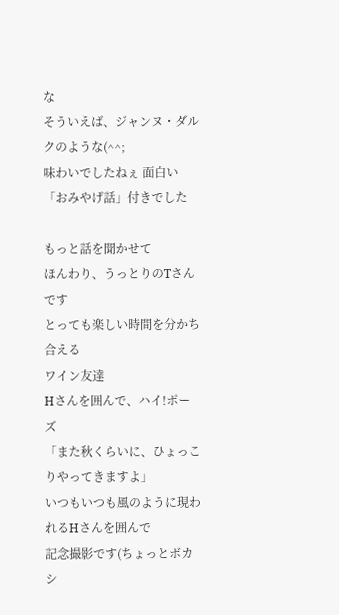な
そういえば、ジャンヌ・ダルクのような(^^;
味わいでしたねぇ 面白い「おみやげ話」付きでした

もっと話を聞かせて
ほんわり、うっとりのTさんです
とっても楽しい時間を分かち合える
ワイン友達
Hさんを囲んで、ハイ!ポーズ
「また秋くらいに、ひょっこりやってきますよ」
いつもいつも風のように現われるHさんを囲んで
記念撮影です(ちょっとボカシ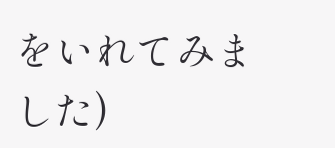をいれてみました)